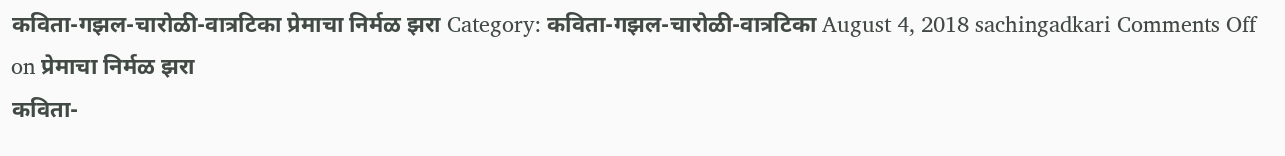कविता-गझल-चारोळी-वात्रटिका प्रेमाचा निर्मळ झरा Category: कविता-गझल-चारोळी-वात्रटिका August 4, 2018 sachingadkari Comments Off on प्रेमाचा निर्मळ झरा
कविता-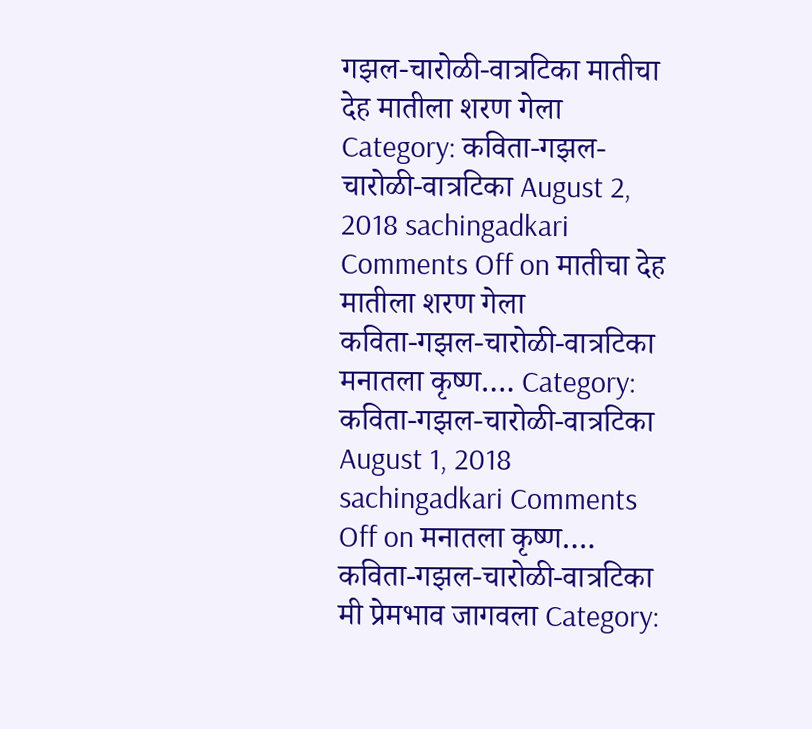गझल-चारोळी-वात्रटिका मातीचा देह मातीला शरण गेला Category: कविता-गझल-चारोळी-वात्रटिका August 2, 2018 sachingadkari Comments Off on मातीचा देह मातीला शरण गेला
कविता-गझल-चारोळी-वात्रटिका मनातला कृष्ण…. Category: कविता-गझल-चारोळी-वात्रटिका August 1, 2018 sachingadkari Comments Off on मनातला कृष्ण….
कविता-गझल-चारोळी-वात्रटिका मी प्रेमभाव जागवला Category: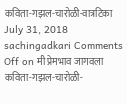कविता-गझल-चारोळी-वात्रटिका July 31, 2018 sachingadkari Comments Off on मी प्रेमभाव जागवला
कविता-गझल-चारोळी-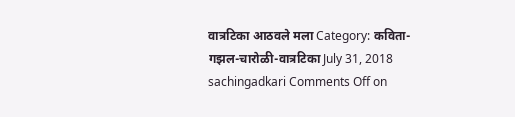वात्रटिका आठवले मला Category: कविता-गझल-चारोळी-वात्रटिका July 31, 2018 sachingadkari Comments Off on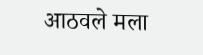आठवले मला